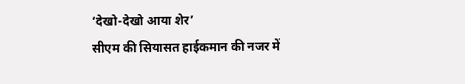‘देखो-देखो आया शेर’
सीएम की सियासत हाईकमान की नजर में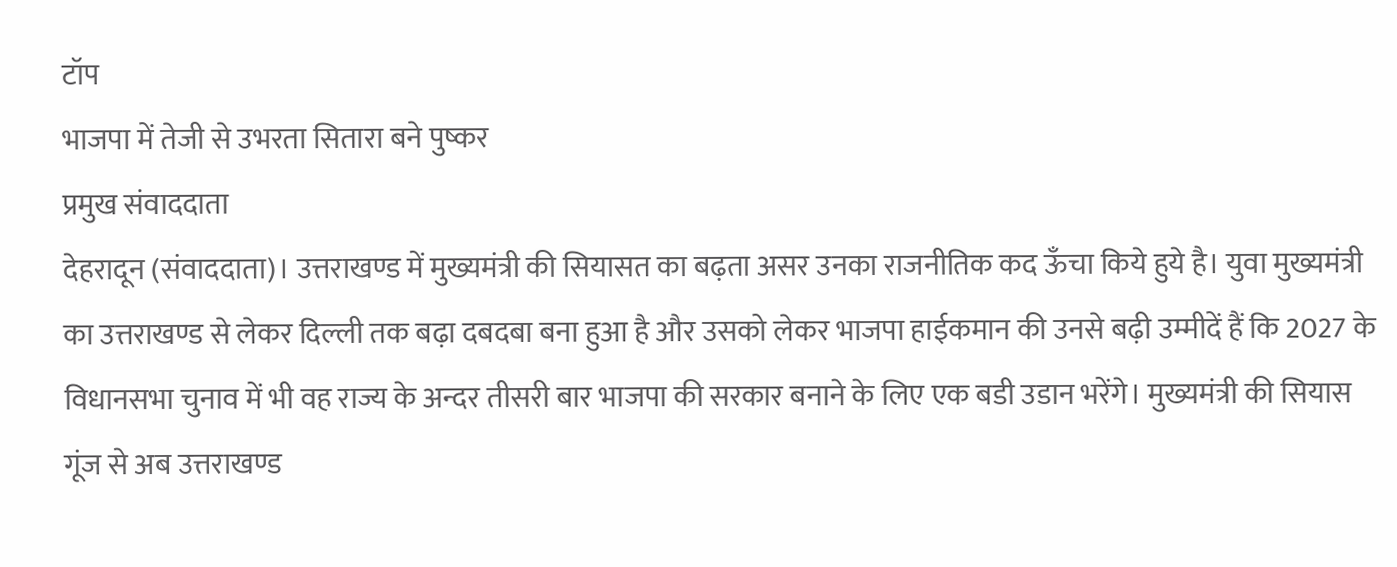टॉप
भाजपा में तेजी से उभरता सितारा बने पुष्कर
प्रमुख संवाददाता
देहरादून (संवाददाता)। उत्तराखण्ड में मुख्यमंत्री की सियासत का बढ़ता असर उनका राजनीतिक कद ऊँचा किये हुये है। युवा मुख्यमंत्री का उत्तराखण्ड से लेकर दिल्ली तक बढ़ा दबदबा बना हुआ है और उसको लेकर भाजपा हाईकमान की उनसे बढ़ी उम्मीदें हैं कि 2027 के विधानसभा चुनाव में भी वह राज्य के अन्दर तीसरी बार भाजपा की सरकार बनाने के लिए एक बडी उडान भरेंगे। मुख्यमंत्री की सियास गूंज से अब उत्तराखण्ड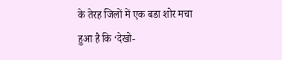के तेरह जिलों में एक बडा शोर मचा हुआ है कि ‘देखो-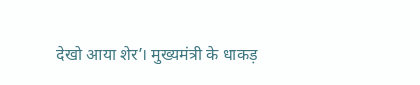देखो आया शेर’। मुख्यमंत्री के धाकड़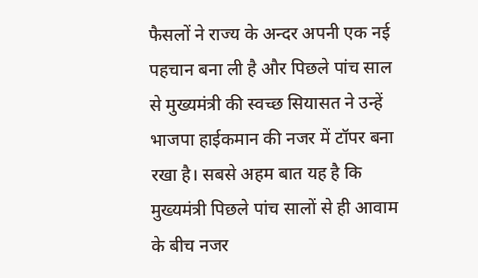फैसलों ने राज्य के अन्दर अपनी एक नई पहचान बना ली है और पिछले पांच साल से मुख्यमंत्री की स्वच्छ सियासत ने उन्हें भाजपा हाईकमान की नजर में टॉपर बना रखा है। सबसे अहम बात यह है कि मुख्यमंत्री पिछले पांच सालों से ही आवाम के बीच नजर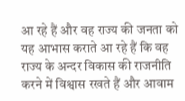आ रहे हैं और वह राज्य की जनता को यह आभास कराते आ रहे हैं कि वह राज्य के अन्दर विकास की राजनीति करने में विश्वास रखते हैं और आवाम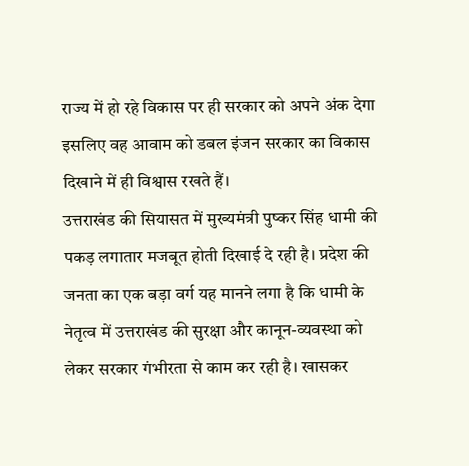राज्य में हो रहे विकास पर ही सरकार को अपने अंक देगा इसलिए वह आवाम को डबल इंजन सरकार का विकास दिखाने में ही विश्वास रखते हैं।
उत्तराखंड की सियासत में मुख्यमंत्री पुष्कर सिंह धामी की पकड़ लगातार मजबूत होती दिखाई दे रही है। प्रदेश की जनता का एक बड़ा वर्ग यह मानने लगा है कि धामी के नेतृत्व में उत्तराखंड की सुरक्षा और कानून-व्यवस्था को लेकर सरकार गंभीरता से काम कर रही है। खासकर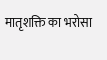मातृशक्ति का भरोसा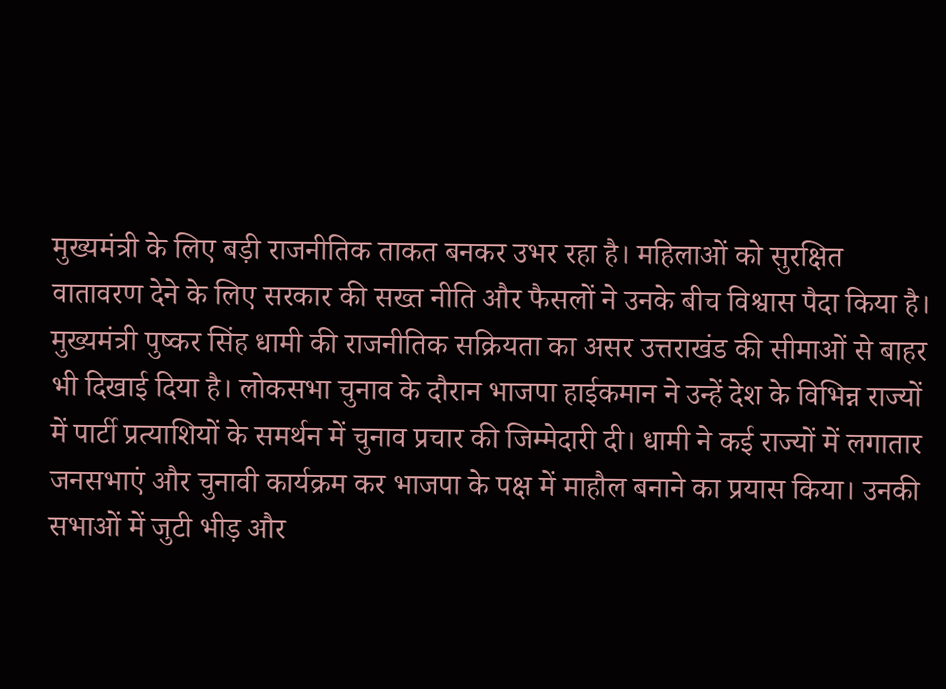मुख्यमंत्री के लिए बड़ी राजनीतिक ताकत बनकर उभर रहा है। महिलाओं को सुरक्षित वातावरण देने के लिए सरकार की सख्त नीति और फैसलों ने उनके बीच विश्वास पैदा किया है। मुख्यमंत्री पुष्कर सिंह धामी की राजनीतिक सक्रियता का असर उत्तराखंड की सीमाओं से बाहर भी दिखाई दिया है। लोकसभा चुनाव के दौरान भाजपा हाईकमान ने उन्हें देश के विभिन्न राज्यों में पार्टी प्रत्याशियों के समर्थन में चुनाव प्रचार की जिम्मेदारी दी। धामी ने कई राज्यों में लगातार जनसभाएं और चुनावी कार्यक्रम कर भाजपा के पक्ष में माहौल बनाने का प्रयास किया। उनकी सभाओं में जुटी भीड़ और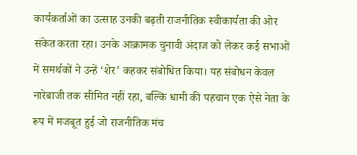कार्यकर्ताओं का उत्साह उनकी बढ़ती राजनीतिक स्वीकार्यता की ओर संकेत करता रहा। उनके आक्रामक चुनावी अंदाज को लेकर कई सभाओं में समर्थकों ने उन्हें ‘शेर’ कहकर संबोधित किया। यह संबोधन केवल नारेबाजी तक सीमित नहीं रहा, बल्कि धामी की पहचान एक ऐसे नेता के रूप में मजबूत हुई जो राजनीतिक मंच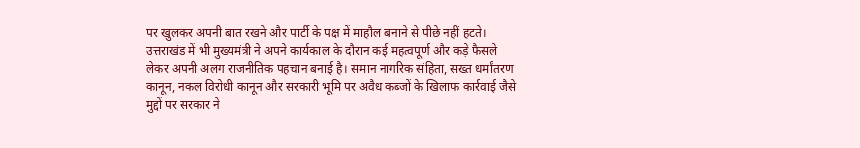पर खुलकर अपनी बात रखने और पार्टी के पक्ष में माहौल बनाने से पीछे नहीं हटते।
उत्तराखंड में भी मुख्यमंत्री ने अपने कार्यकाल के दौरान कई महत्वपूर्ण और कड़े फैसले लेकर अपनी अलग राजनीतिक पहचान बनाई है। समान नागरिक संहिता, सख्त धर्मांतरण कानून, नकल विरोधी कानून और सरकारी भूमि पर अवैध कब्जों के खिलाफ कार्रवाई जैसे मुद्दों पर सरकार ने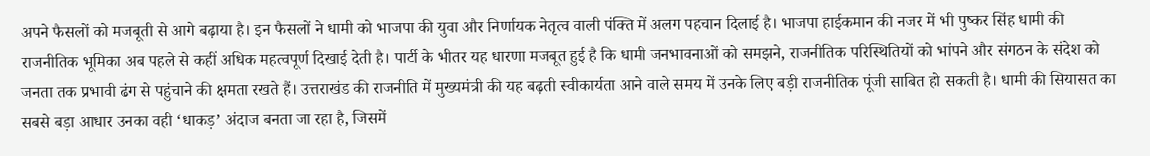अपने फैसलों को मजबूती से आगे बढ़ाया है। इन फैसलों ने धामी को भाजपा की युवा और निर्णायक नेतृत्व वाली पंक्ति में अलग पहचान दिलाई है। भाजपा हाईकमान की नजर में भी पुष्कर सिंह धामी की राजनीतिक भूमिका अब पहले से कहीं अधिक महत्वपूर्ण दिखाई देती है। पार्टी के भीतर यह धारणा मजबूत हुई है कि धामी जनभावनाओं को समझने, राजनीतिक परिस्थितियों को भांपने और संगठन के संदेश को जनता तक प्रभावी ढंग से पहुंचाने की क्षमता रखते हैं। उत्तराखंड की राजनीति में मुख्यमंत्री की यह बढ़ती स्वीकार्यता आने वाले समय में उनके लिए बड़ी राजनीतिक पूंजी साबित हो सकती है। धामी की सियासत का सबसे बड़ा आधार उनका वही ‘धाकड़’ अंदाज बनता जा रहा है, जिसमें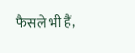फैसले भी हैं,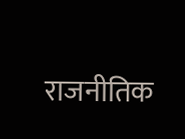राजनीतिक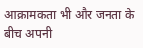आक्रामकता भी और जनता के बीच अपनी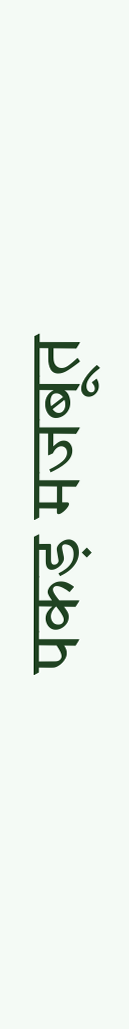पकड़ मजबूत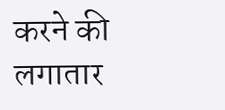करने की लगातार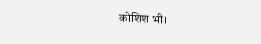कोशिश भी।